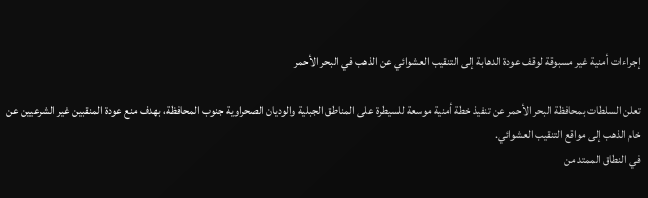إجراءات أمنية غير مسبوقة لوقف عودة الدهابة إلى التنقيب العشوائي عن الذهب في البحر الأحمر

تعلن السلطات بمحافظة البحر الأحمر عن تنفيذ خطة أمنية موسعة للسيطرة على المناطق الجبلية والوديان الصحراوية جنوب المحافظة، بهدف منع عودة المنقبين غير الشرعيين عن خام الذهب إلى مواقع التنقيب العشوائي.
في النطاق الممتد من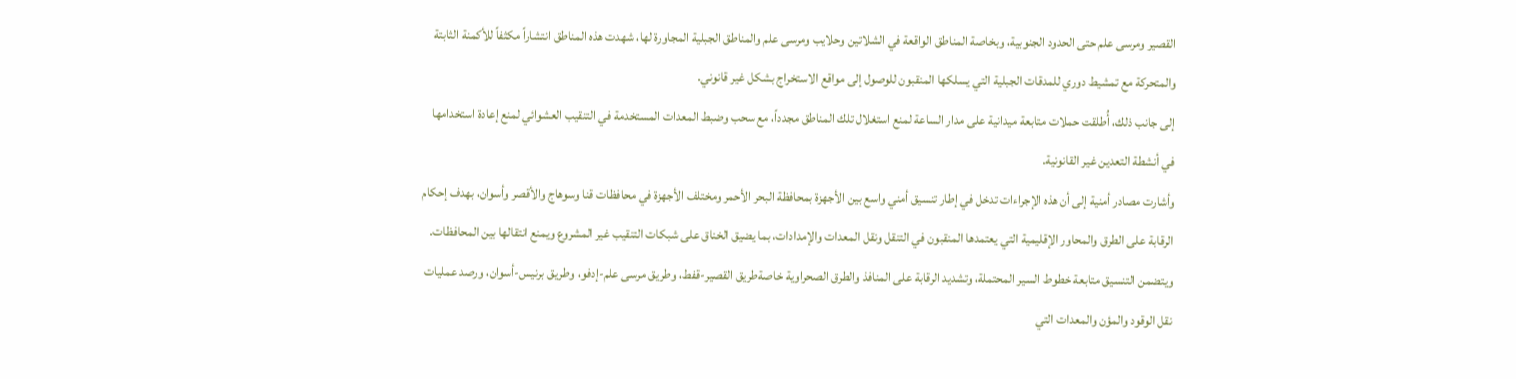القصير ومرسى علم حتى الحدود الجنوبية، وبخاصة المناطق الواقعة في الشلاتين وحلايب ومرسى علم والمناطق الجبلية المجاورة لها، شهدت هذه المناطق انتشاراً مكثفاً للأكمنة الثابتة والمتحركة مع تمشيط دوري للمدقات الجبلية التي يسلكها المنقبون للوصول إلى مواقع الاستخراج بشكل غير قانوني.
إلى جانب ذلك، أُطلقت حملات متابعة ميدانية على مدار الساعة لمنع استغلال تلك المناطق مجدداً، مع سحب وضبط المعدات المستخدمة في التنقيب العشوائي لمنع إعادة استخدامها في أنشطة التعدين غير القانونية.
وأشارت مصادر أمنية إلى أن هذه الإجراءات تدخل في إطار تنسيق أمني واسع بين الأجهزة بمحافظة البحر الأحمر ومختلف الأجهزة في محافظات قنا وسوهاج والأقصر وأسوان، بهدف إحكام الرقابة على الطرق والمحاور الإقليمية التي يعتمدها المنقبون في التنقل ونقل المعدات والإمدادات، بما يضيق الخناق على شبكات التنقيب غير المشروع ويمنع انتقالها بين المحافظات.
ويتضمن التنسيق متابعة خطوط السير المحتملة، وتشديد الرقابة على المنافذ والطرق الصحراوية خاصةطريق القصير-قفط، وطريق مرسى علم-إدفو، وطريق برنيس-أسوان، ورصد عمليات نقل الوقود والمؤن والمعدات التي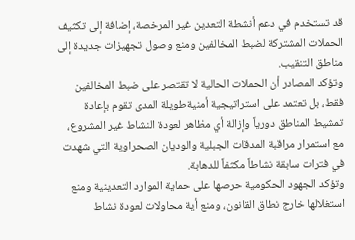قد تستخدم في دعم أنشطة التعدين غير المرخصة، إضافة إلى تكثيف الحملات المشتركة لضبط المخالفين ومنع وصول تجهيزات جديدة إلى مناطق التنقيب.
وتؤكد المصادر أن الحملات الحالية لا تقتصر على ضبط المخالفين فقط، بل تعتمد على استراتيجية أمنيةطويلة المدى تقوم بإعادة تمشيط المناطق دورياً وإزالة أي مظاهر لعودة النشاط غير المشروع، مع استمرار مراقبة المدقات الجبلية والوديان الصحراوية التي شهدت في فترات سابقة نشاطاً مكثفاً للدهابة.
وتؤكد الجهود الحكومية حرصها على حماية الموارد التعدينية ومنع استغلالها خارج نطاق القانون، ومنع أية محاولات لعودة نشاط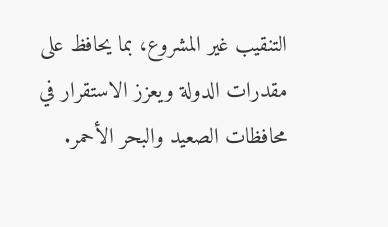التنقيب غير المشروع، بما يحافظ على مقدرات الدولة ويعزز الاستقرار في محافظات الصعيد والبحر الأحمر.